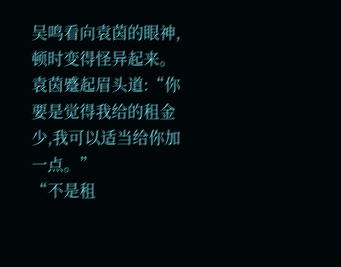吴鸣看向袁茵的眼神,顿时变得怪异起来。
袁茵蹙起眉头道:“你要是觉得我给的租金少,我可以适当给你加一点。”
“不是租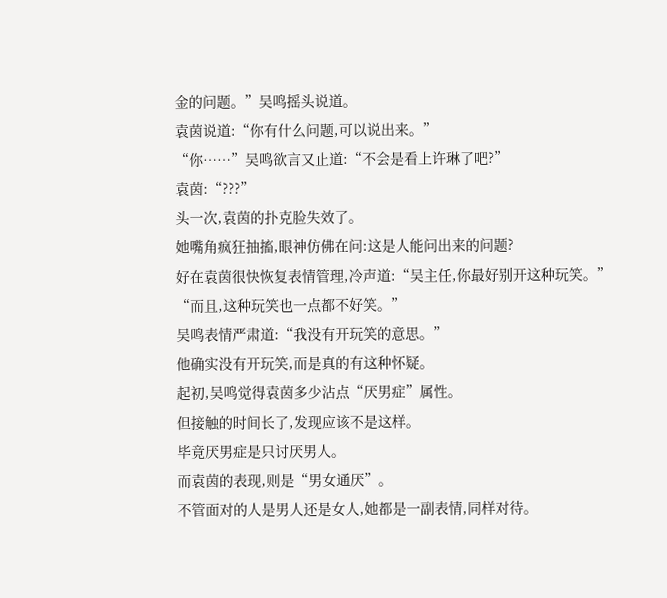金的问题。”吴鸣摇头说道。
袁茵说道:“你有什么问题,可以说出来。”
“你……”吴鸣欲言又止道:“不会是看上许琳了吧?”
袁茵:“???”
头一次,袁茵的扑克脸失效了。
她嘴角疯狂抽搐,眼神仿佛在问:这是人能问出来的问题?
好在袁茵很快恢复表情管理,冷声道:“吴主任,你最好别开这种玩笑。”
“而且,这种玩笑也一点都不好笑。”
吴鸣表情严肃道:“我没有开玩笑的意思。”
他确实没有开玩笑,而是真的有这种怀疑。
起初,吴鸣觉得袁茵多少沾点“厌男症”属性。
但接触的时间长了,发现应该不是这样。
毕竟厌男症是只讨厌男人。
而袁茵的表现,则是“男女通厌”。
不管面对的人是男人还是女人,她都是一副表情,同样对待。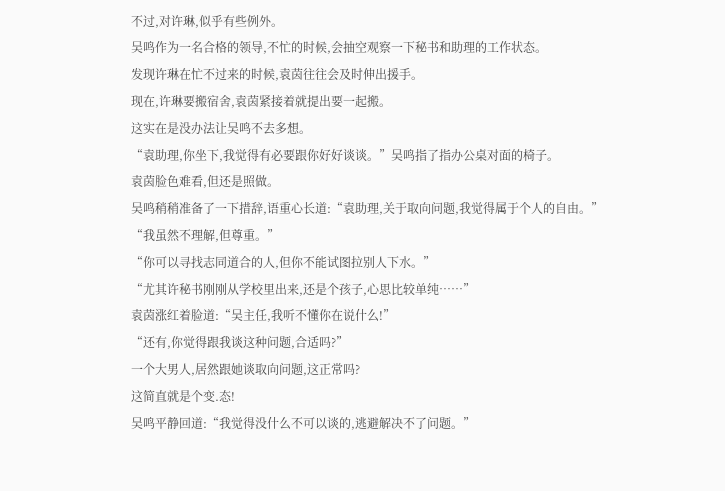不过,对许琳,似乎有些例外。
吴鸣作为一名合格的领导,不忙的时候,会抽空观察一下秘书和助理的工作状态。
发现许琳在忙不过来的时候,袁茵往往会及时伸出援手。
现在,许琳要搬宿舍,袁茵紧接着就提出要一起搬。
这实在是没办法让吴鸣不去多想。
“袁助理,你坐下,我觉得有必要跟你好好谈谈。”吴鸣指了指办公桌对面的椅子。
袁茵脸色难看,但还是照做。
吴鸣稍稍准备了一下措辞,语重心长道:“袁助理,关于取向问题,我觉得属于个人的自由。”
“我虽然不理解,但尊重。”
“你可以寻找志同道合的人,但你不能试图拉别人下水。”
“尤其许秘书刚刚从学校里出来,还是个孩子,心思比较单纯……”
袁茵涨红着脸道:“吴主任,我听不懂你在说什么!”
“还有,你觉得跟我谈这种问题,合适吗?”
一个大男人,居然跟她谈取向问题,这正常吗?
这简直就是个变.态!
吴鸣平静回道:“我觉得没什么不可以谈的,逃避解决不了问题。”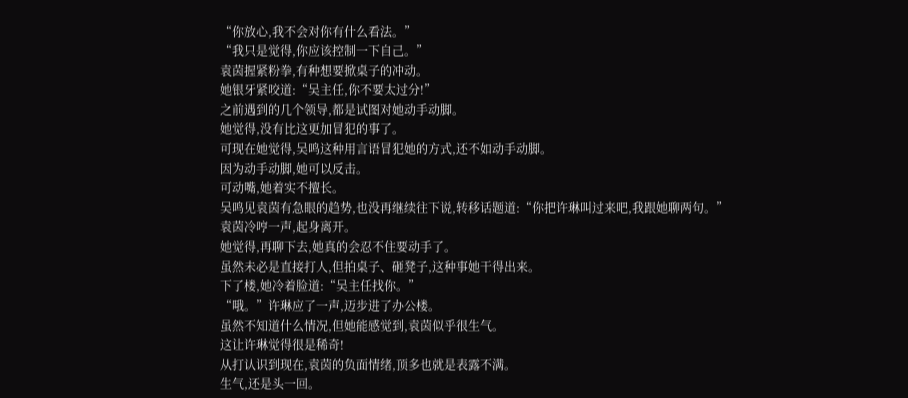“你放心,我不会对你有什么看法。”
“我只是觉得,你应该控制一下自己。”
袁茵握紧粉拳,有种想要掀桌子的冲动。
她银牙紧咬道:“吴主任,你不要太过分!”
之前遇到的几个领导,都是试图对她动手动脚。
她觉得,没有比这更加冒犯的事了。
可现在她觉得,吴鸣这种用言语冒犯她的方式,还不如动手动脚。
因为动手动脚,她可以反击。
可动嘴,她着实不擅长。
吴鸣见袁茵有急眼的趋势,也没再继续往下说,转移话题道:“你把许琳叫过来吧,我跟她聊两句。”
袁茵冷哼一声,起身离开。
她觉得,再聊下去,她真的会忍不住要动手了。
虽然未必是直接打人,但拍桌子、砸凳子,这种事她干得出来。
下了楼,她冷着脸道:“吴主任找你。”
“哦。”许琳应了一声,迈步进了办公楼。
虽然不知道什么情况,但她能感觉到,袁茵似乎很生气。
这让许琳觉得很是稀奇!
从打认识到现在,袁茵的负面情绪,顶多也就是表露不满。
生气,还是头一回。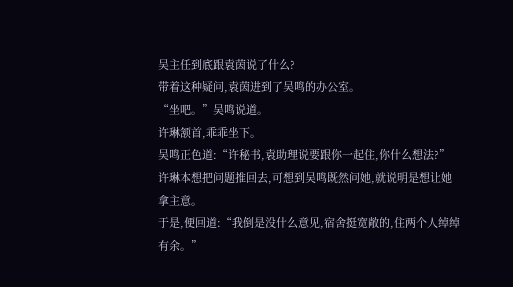吴主任到底跟袁茵说了什么?
带着这种疑问,袁茵进到了吴鸣的办公室。
“坐吧。”吴鸣说道。
许琳颔首,乖乖坐下。
吴鸣正色道:“许秘书,袁助理说要跟你一起住,你什么想法?”
许琳本想把问题推回去,可想到吴鸣既然问她,就说明是想让她拿主意。
于是,便回道:“我倒是没什么意见,宿舍挺宽敞的,住两个人绰绰有余。”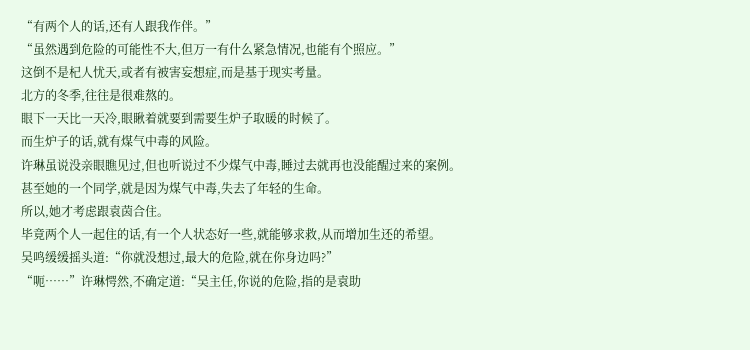“有两个人的话,还有人跟我作伴。”
“虽然遇到危险的可能性不大,但万一有什么紧急情况,也能有个照应。”
这倒不是杞人忧天,或者有被害妄想症,而是基于现实考量。
北方的冬季,往往是很难熬的。
眼下一天比一天冷,眼瞅着就要到需要生炉子取暖的时候了。
而生炉子的话,就有煤气中毒的风险。
许琳虽说没亲眼瞧见过,但也听说过不少煤气中毒,睡过去就再也没能醒过来的案例。
甚至她的一个同学,就是因为煤气中毒,失去了年轻的生命。
所以,她才考虑跟袁茵合住。
毕竟两个人一起住的话,有一个人状态好一些,就能够求救,从而增加生还的希望。
吴鸣缓缓摇头道:“你就没想过,最大的危险,就在你身边吗?”
“呃……”许琳愕然,不确定道:“吴主任,你说的危险,指的是袁助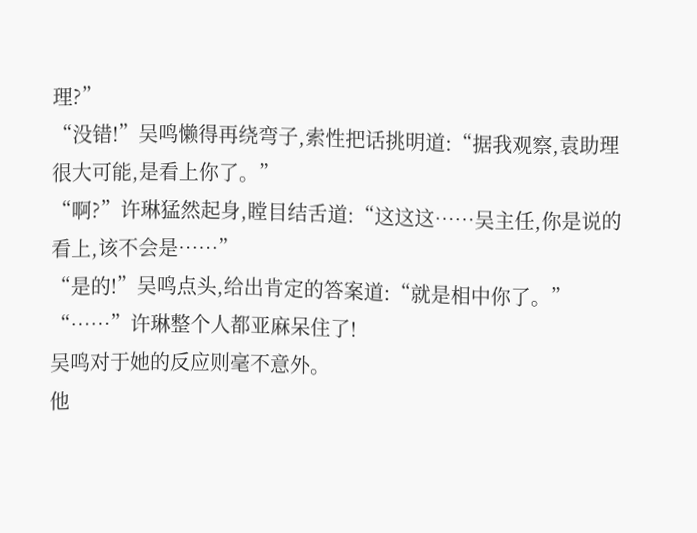理?”
“没错!”吴鸣懒得再绕弯子,索性把话挑明道:“据我观察,袁助理很大可能,是看上你了。”
“啊?”许琳猛然起身,瞠目结舌道:“这这这……吴主任,你是说的看上,该不会是……”
“是的!”吴鸣点头,给出肯定的答案道:“就是相中你了。”
“……”许琳整个人都亚麻呆住了!
吴鸣对于她的反应则毫不意外。
他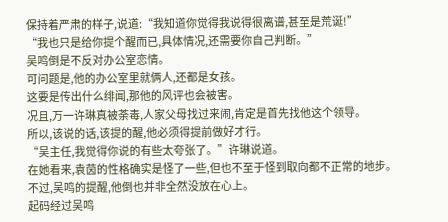保持着严肃的样子,说道:“我知道你觉得我说得很离谱,甚至是荒诞!”
“我也只是给你提个醒而已,具体情况,还需要你自己判断。”
吴鸣倒是不反对办公室恋情。
可问题是,他的办公室里就俩人,还都是女孩。
这要是传出什么绯闻,那他的风评也会被害。
况且,万一许琳真被荼毒,人家父母找过来闹,肯定是首先找他这个领导。
所以,该说的话,该提的醒,他必须得提前做好才行。
“吴主任,我觉得你说的有些太夸张了。”许琳说道。
在她看来,袁茵的性格确实是怪了一些,但也不至于怪到取向都不正常的地步。
不过,吴鸣的提醒,他倒也并非全然没放在心上。
起码经过吴鸣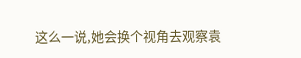这么一说,她会换个视角去观察袁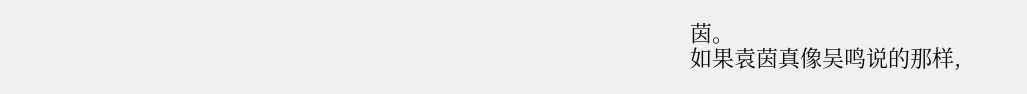茵。
如果袁茵真像吴鸣说的那样,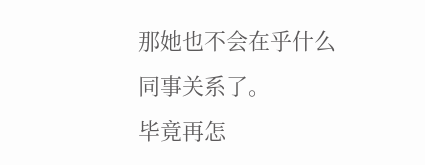那她也不会在乎什么同事关系了。
毕竟再怎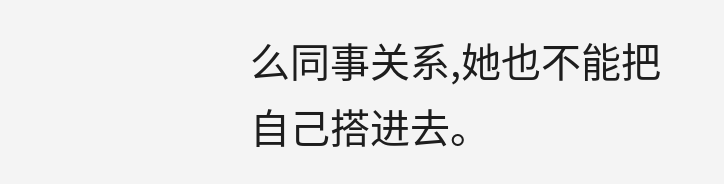么同事关系,她也不能把自己搭进去。